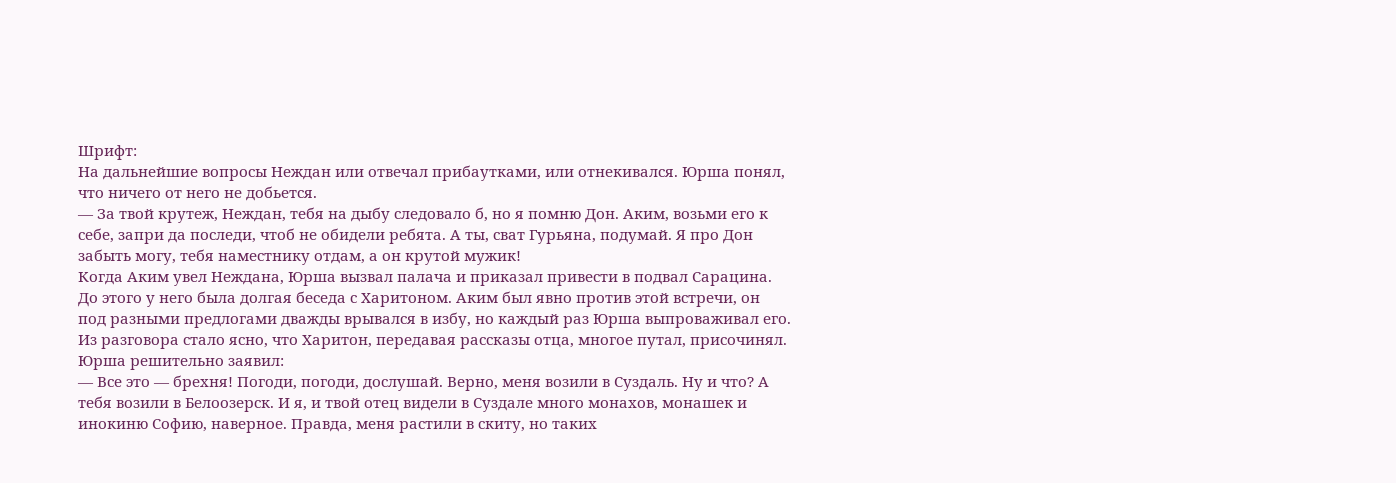Шрифт:
На дальнейшие вопросы Неждан или отвечал прибаутками, или отнекивался. Юрша понял, что ничего от него не добьется.
— За твой крутеж, Неждан, тебя на дыбу следовало б, но я помню Дон. Аким, возьми его к себе, запри да последи, чтоб не обидели ребята. А ты, сват Гурьяна, подумай. Я про Дон забыть могу, тебя наместнику отдам, а он крутой мужик!
Когда Аким увел Неждана, Юрша вызвал палача и приказал привести в подвал Сарацина. До этого у него была долгая беседа с Харитоном. Аким был явно против этой встречи, он под разными предлогами дважды врывался в избу, но каждый раз Юрша выпроваживал его.
Из разговора стало ясно, что Харитон, передавая рассказы отца, многое путал, присочинял. Юрша решительно заявил:
— Все это — брехня! Погоди, погоди, дослушай. Верно, меня возили в Суздаль. Ну и что? А тебя возили в Белоозерск. И я, и твой отец видели в Суздале много монахов, монашек и инокиню Софию, наверное. Правда, меня растили в скиту, но таких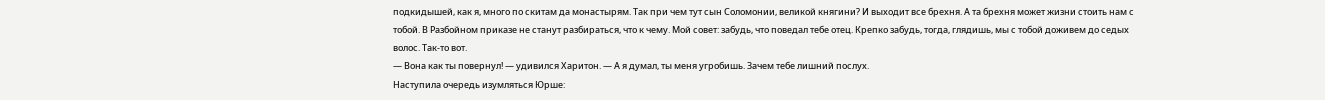подкидышей, как я, много по скитам да монастырям. Так при чем тут сын Соломонии, великой княгини? И выходит все брехня. А та брехня может жизни стоить нам с тобой. В Разбойном приказе не станут разбираться, что к чему. Мой совет: забудь, что поведал тебе отец. Крепко забудь, тогда, глядишь, мы с тобой доживем до седых волос. Так-то вот.
— Вона как ты повернул! — удивился Харитон. — А я думал, ты меня угробишь. Зачем тебе лишний послух.
Наступила очередь изумляться Юрше: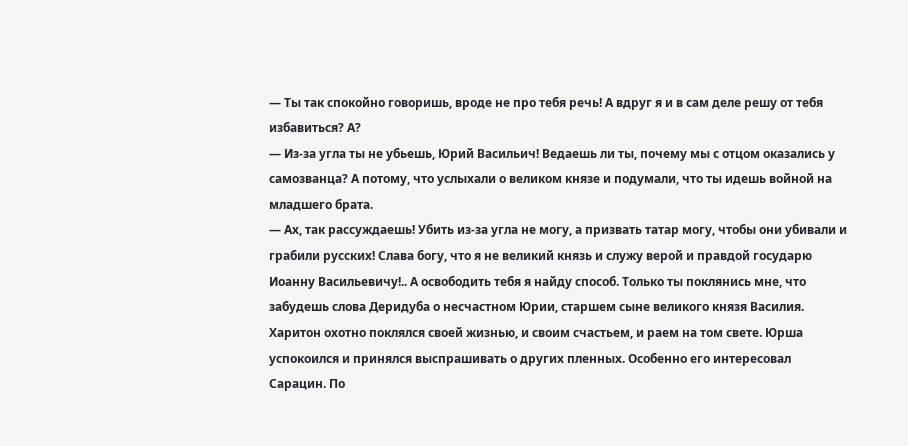— Ты так спокойно говоришь, вроде не про тебя речь! А вдруг я и в сам деле решу от тебя избавиться? А?
— Из-за угла ты не убьешь, Юрий Васильич! Ведаешь ли ты, почему мы с отцом оказались у самозванца? А потому, что услыхали о великом князе и подумали, что ты идешь войной на младшего брата.
— Ах, так рассуждаешь! Убить из-за угла не могу, а призвать татар могу, чтобы они убивали и грабили русских! Слава богу, что я не великий князь и служу верой и правдой государю Иоанну Васильевичу!.. А освободить тебя я найду способ. Только ты поклянись мне, что забудешь слова Деридуба о несчастном Юрии, старшем сыне великого князя Василия.
Харитон охотно поклялся своей жизнью, и своим счастьем, и раем на том свете. Юрша успокоился и принялся выспрашивать о других пленных. Особенно его интересовал Сарацин. По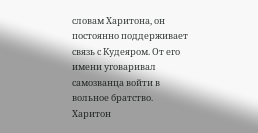словам Харитона, он постоянно поддерживает связь с Кудеяром. От его имени уговаривал самозванца войти в вольное братство. Харитон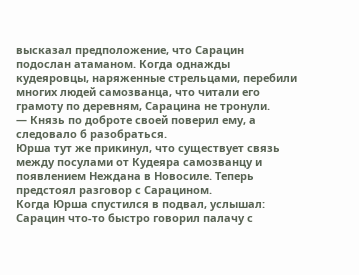высказал предположение, что Сарацин подослан атаманом. Когда однажды кудеяровцы, наряженные стрельцами, перебили многих людей самозванца, что читали его грамоту по деревням, Сарацина не тронули.
— Князь по доброте своей поверил ему, а следовало б разобраться.
Юрша тут же прикинул, что существует связь между посулами от Кудеяра самозванцу и появлением Неждана в Новосиле. Теперь предстоял разговор с Сарацином.
Когда Юрша спустился в подвал, услышал: Сарацин что-то быстро говорил палачу с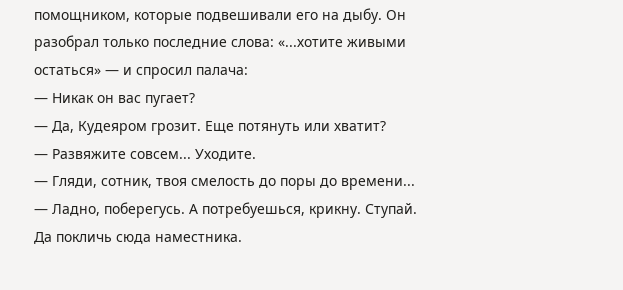помощником, которые подвешивали его на дыбу. Он разобрал только последние слова: «...хотите живыми остаться» — и спросил палача:
— Никак он вас пугает?
— Да, Кудеяром грозит. Еще потянуть или хватит?
— Развяжите совсем... Уходите.
— Гляди, сотник, твоя смелость до поры до времени...
— Ладно, поберегусь. А потребуешься, крикну. Ступай. Да покличь сюда наместника.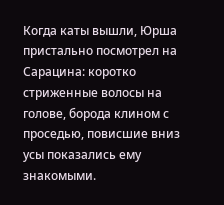Когда каты вышли, Юрша пристально посмотрел на Сарацина: коротко стриженные волосы на голове, борода клином с проседью, повисшие вниз усы показались ему знакомыми.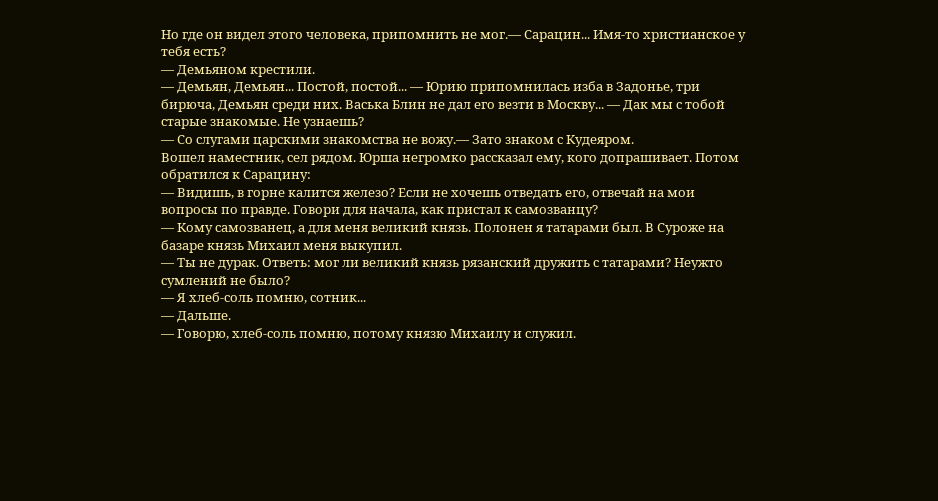Но где он видел этого человека, припомнить не мог.— Сарацин... Имя-то христианское у тебя есть?
— Демьяном крестили.
— Демьян, Демьян... Постой, постой... — Юрию припомнилась изба в Задонье, три бирюча, Демьян среди них. Васька Блин не дал его везти в Москву... — Дак мы с тобой старые знакомые. Не узнаешь?
— Со слугами царскими знакомства не вожу.— Зато знаком с Кудеяром.
Вошел наместник, сел рядом. Юрша негромко рассказал ему, кого допрашивает. Потом обратился к Сарацину:
— Видишь, в горне калится железо? Если не хочешь отведать его, отвечай на мои вопросы по правде. Говори для начала, как пристал к самозванцу?
— Кому самозванец, а для меня великий князь. Полонен я татарами был. В Суроже на базаре князь Михаил меня выкупил.
— Ты не дурак. Ответь: мог ли великий князь рязанский дружить с татарами? Неужто сумлений не было?
— Я хлеб-соль помню, сотник...
— Дальше.
— Говорю, хлеб-соль помню, потому князю Михаилу и служил.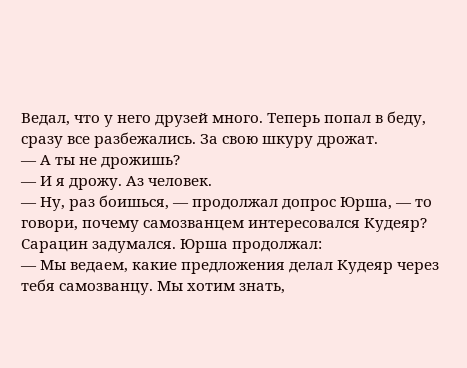Ведал, что у него друзей много. Теперь попал в беду, сразу все разбежались. За свою шкуру дрожат.
— А ты не дрожишь?
— И я дрожу. Аз человек.
— Ну, раз боишься, — продолжал допрос Юрша, — то говори, почему самозванцем интересовался Кудеяр?
Сарацин задумался. Юрша продолжал:
— Мы ведаем, какие предложения делал Кудеяр через тебя самозванцу. Мы хотим знать,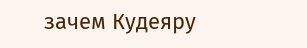зачем Кудеяру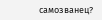самозванец?